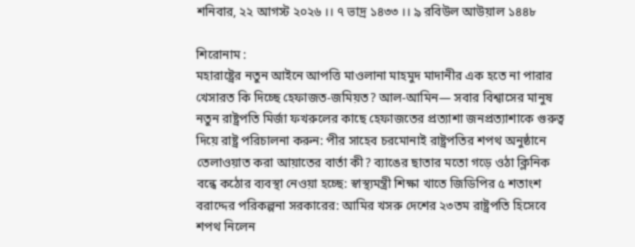শনিবার, ২২ আগস্ট ২০২৬ ।। ৭ ভাদ্র ১৪৩৩ ।। ৯ রবিউল আউয়াল ১৪৪৮

শিরোনাম :
মহারাষ্ট্রের নতুন আইনে আপত্তি মাওলানা মাহমুদ মাদানীর এক হতে না পারার খেসারত কি দিচ্ছে হেফাজত-জমিয়ত? আল-আমিন— সবার বিশ্বাসের মানুষ নতুন রাষ্ট্রপতি মির্জা ফখরুলের কাছে হেফাজতের প্রত্যাশা জনপ্রত্যাশাকে গুরুত্ব দিয়ে রাষ্ট্র পরিচালনা করুন: পীর সাহেব চরমোনাই রাষ্ট্রপতির শপথ অনুষ্ঠানে তেলাওয়াত করা আয়াতের বার্তা কী? ব্যাঙের ছাতার মতো গড়ে ওঠা ক্লিনিক বন্ধে কঠোর ব্যবস্থা নেওয়া হচ্ছে: স্বাস্থ্যমন্ত্রী শিক্ষা খাতে জিডিপির ৫ শতাংশ বরাদ্দের পরিকল্পনা সরকারের: আমির খসরু দেশের ২৩তম রাষ্ট্রপতি হিসেবে শপথ নিলেন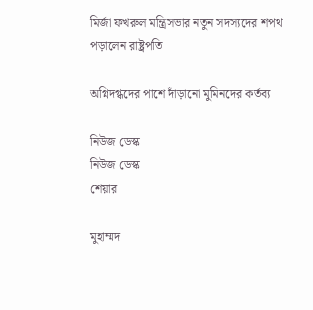মির্জা ফখরুল মন্ত্রিসভার নতুন সদস্যদের শপথ পড়ালেন রাষ্ট্রপতি

অগ্নিদগ্ধদের পাশে দাঁড়ানো মুমিনদের কর্তব্য

নিউজ ডেস্ক
নিউজ ডেস্ক
শেয়ার

মুহাম্মদ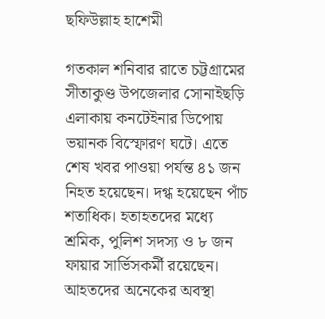ছফিউল্লাহ হাশেমী

গতকাল শনিবার রাতে চট্টগ্রামের সীতাকুণ্ড উপজেলার সোনাইছড়ি এলাকায় কনটেইনার ডিপোয় ভয়ানক বিস্ফোরণ ঘটে। এতে শেষ খবর পাওয়া পর্যন্ত ৪১ জন নিহত হয়েছেন। দগ্ধ হয়েছেন পাঁচ শতাধিক। হতাহতদের মধ্যে শ্রমিক, পুলিশ সদস্য ও ৮ জন ফায়ার সার্ভিসকর্মী রয়েছেন। আহতদের অনেকের অবস্থা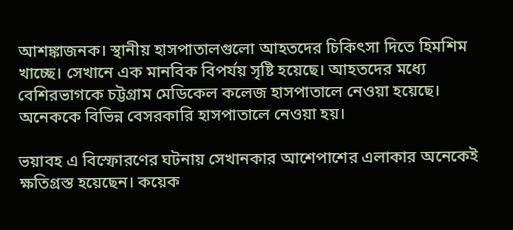আশঙ্কাজনক। স্থানীয় হাসপাতালগুলো আহতদের চিকিৎসা দিতে হিমশিম খাচ্ছে। সেখানে এক মানবিক বিপর্যয় সৃষ্টি হয়েছে। আহতদের মধ্যে বেশিরভাগকে চট্টগ্রাম মেডিকেল কলেজ হাসপাতালে নেওয়া হয়েছে। অনেককে বিভিন্ন বেসরকারি হাসপাতালে নেওয়া হয়।

ভয়াবহ এ বিস্ফোরণের ঘটনায় সেখানকার আশেপাশের এলাকার অনেকেই ক্ষতিগ্রস্ত হয়েছেন। কয়েক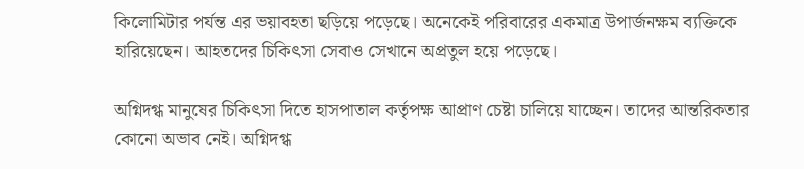কিলোমিটার পর্যন্ত এর ভয়াবহতা ছড়িয়ে পড়েছে। অনেকেই পরিবারের একমাত্র উপার্জনক্ষম ব্যক্তিকে হারিয়েছেন। আহতদের চিকিৎসা সেবাও সেখানে অপ্রতুল হয়ে পড়েছে।

অগ্নিদগ্ধ মানুষের চিকিৎসা দিতে হাসপাতাল কর্তৃপক্ষ আপ্রাণ চেষ্টা চালিয়ে যাচ্ছেন। তাদের আন্তরিকতার কোনো অভাব নেই। অগ্নিদগ্ধ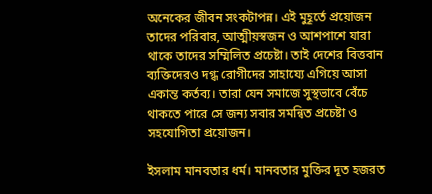অনেকের জীবন সংকটাপন্ন। এই মুহূর্তে প্রয়োজন তাদের পরিবার, আত্মীয়স্বজন ও আশপাশে যারা থাকে তাদের সম্মিলিত প্রচেষ্টা। তাই দেশের বিত্তবান ব্যক্তিদেরও দগ্ধ রোগীদের সাহায্যে এগিয়ে আসা একান্ত কর্তব্য। তারা যেন সমাজে সুস্থভাবে বেঁচে থাকতে পারে সে জন্য সবার সমন্বিত প্রচেষ্টা ও সহযোগিতা প্রয়োজন।

ইসলাম মানবতার ধর্ম। মানবতার মুক্তির দূত হজরত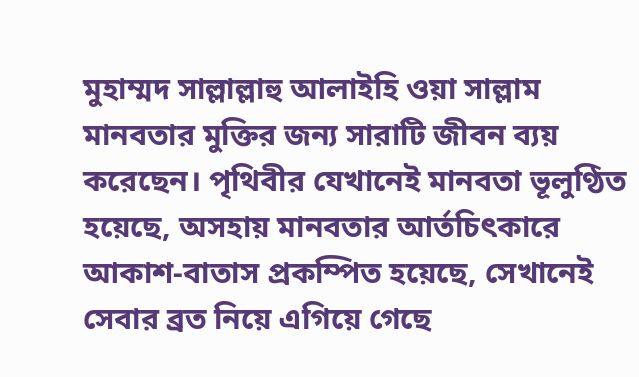মুহাম্মদ সাল্লাল্লাহু আলাইহি ওয়া সাল্লাম মানবতার মুক্তির জন্য সারাটি জীবন ব্যয় করেছেন। পৃথিবীর যেখানেই মানবতা ভূলুণ্ঠিত হয়েছে, অসহায় মানবতার আর্তচিৎকারে আকাশ-বাতাস প্রকম্পিত হয়েছে, সেখানেই সেবার ব্রত নিয়ে এগিয়ে গেছে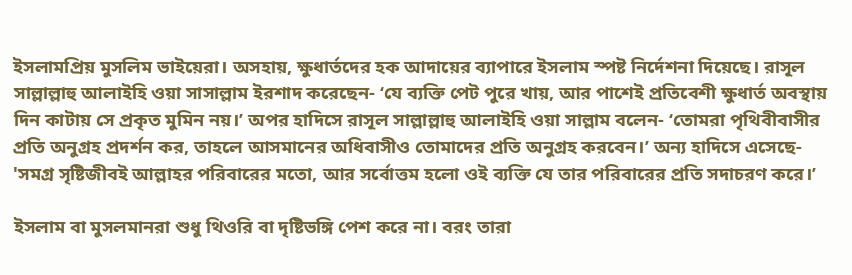ইসলামপ্রিয় মুসলিম ভাইয়েরা। অসহায়, ক্ষুধার্তদের হক আদায়ের ব্যাপারে ইসলাম স্পষ্ট নির্দেশনা দিয়েছে। রাসূল সাল্লাল্লাহু আলাইহি ওয়া সাসাল্লাম ইরশাদ করেছেন- ‘যে ব্যক্তি পেট পুরে খায়, আর পাশেই প্রতিবেশী ক্ষুধার্ত অবস্থায় দিন কাটায় সে প্রকৃত মুমিন নয়।’ অপর হাদিসে রাসূল সাল্লাল্লাহু আলাইহি ওয়া সাল্লাম বলেন- ‘তোমরা পৃথিবীবাসীর প্রতি অনুগ্রহ প্রদর্শন কর, তাহলে আসমানের অধিবাসীও তোমাদের প্রতি অনুগ্রহ করবেন।’ অন্য হাদিসে এসেছে- 'সমগ্র সৃষ্টিজীবই আল্লাহর পরিবারের মতো, আর সর্বোত্তম হলো ওই ব্যক্তি যে তার পরিবারের প্রতি সদাচরণ করে।’

ইসলাম বা মুসলমানরা শুধু থিওরি বা দৃষ্টিভঙ্গি পেশ করে না। বরং তারা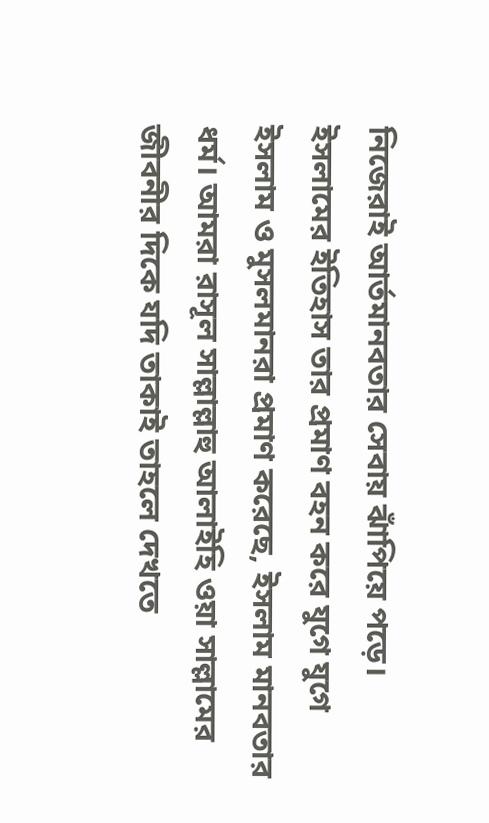নিজেরাই আর্তমানবতার সেবায় ঝাঁপিয়ে পড়ে। ইসলামের ইতিহাস তার প্রমাণ বহন করে যুগে যুগে ইসলাম ও মুসলমানরা প্রমাণ করেছে, ইসলাম মানবতার ধর্ম। আমরা রাসূল সাল্লাল্লাহু আলাইহি ওয়া সাল্লামের জীবনীর দিকে যদি তাকাই তাহলে দেখতে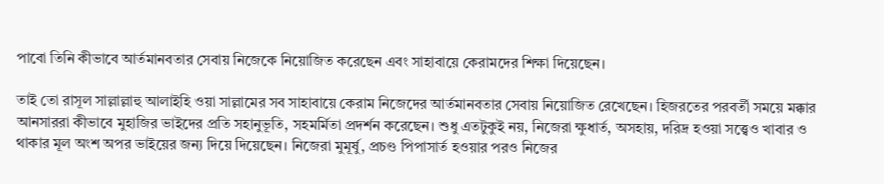পাবো তিনি কীভাবে আর্তমানবতার সেবায় নিজেকে নিয়োজিত করেছেন এবং সাহাবায়ে কেরামদের শিক্ষা দিয়েছেন।

তাই তো রাসূল সাল্লাল্লাহু আলাইহি ওয়া সাল্লামের সব সাহাবায়ে কেরাম নিজেদের আর্তমানবতার সেবায় নিয়োজিত রেখেছেন। হিজরতের পরবর্তী সময়ে মক্কার আনসাররা কীভাবে মুহাজির ভাইদের প্রতি সহানুভূতি, সহমর্মিতা প্রদর্শন করেছেন। শুধু এতটুকুই নয়, নিজেরা ক্ষুধার্ত, অসহায়, দরিদ্র হওয়া সত্ত্বেও খাবার ও থাকার মূল অংশ অপর ভাইয়ের জন্য দিয়ে দিয়েছেন। নিজেরা মুমূর্ষু, প্রচণ্ড পিপাসার্ত হওয়ার পরও নিজের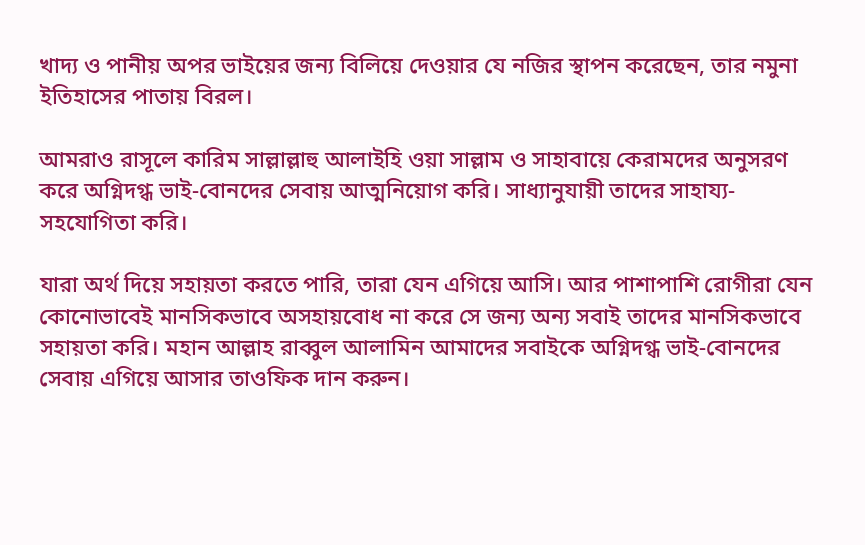খাদ্য ও পানীয় অপর ভাইয়ের জন্য বিলিয়ে দেওয়ার যে নজির স্থাপন করেছেন, তার নমুনা ইতিহাসের পাতায় বিরল।

আমরাও রাসূলে কারিম সাল্লাল্লাহু আলাইহি ওয়া সাল্লাম ও সাহাবায়ে কেরামদের অনুসরণ করে অগ্নিদগ্ধ ভাই-বোনদের সেবায় আত্মনিয়োগ করি। সাধ্যানুযায়ী তাদের সাহায্য-সহযোগিতা করি।

যারা অর্থ দিয়ে সহায়তা করতে পারি, তারা যেন এগিয়ে আসি। আর পাশাপাশি রোগীরা যেন কোনোভাবেই মানসিকভাবে অসহায়বোধ না করে সে জন্য অন্য সবাই তাদের মানসিকভাবে সহায়তা করি। মহান আল্লাহ রাব্বুল আলামিন আমাদের সবাইকে অগ্নিদগ্ধ ভাই-বোনদের সেবায় এগিয়ে আসার তাওফিক দান করুন।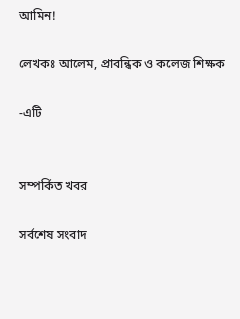আমিন!

লেখকঃ আলেম, প্রাবন্ধিক ও কলেজ শিক্ষক

-এটি


সম্পর্কিত খবর

সর্বশেষ সংবাদ